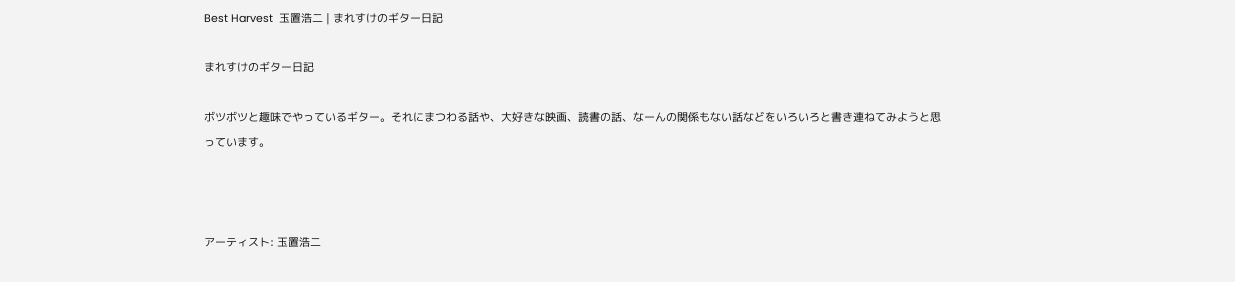Best Harvest  玉置浩二 | まれすけのギター日記

まれすけのギター日記

ボツボツと趣味でやっているギター。それにまつわる話や、大好きな映画、読書の話、なーんの関係もない話などをいろいろと書き連ねてみようと思っています。



アーティスト: 玉置浩二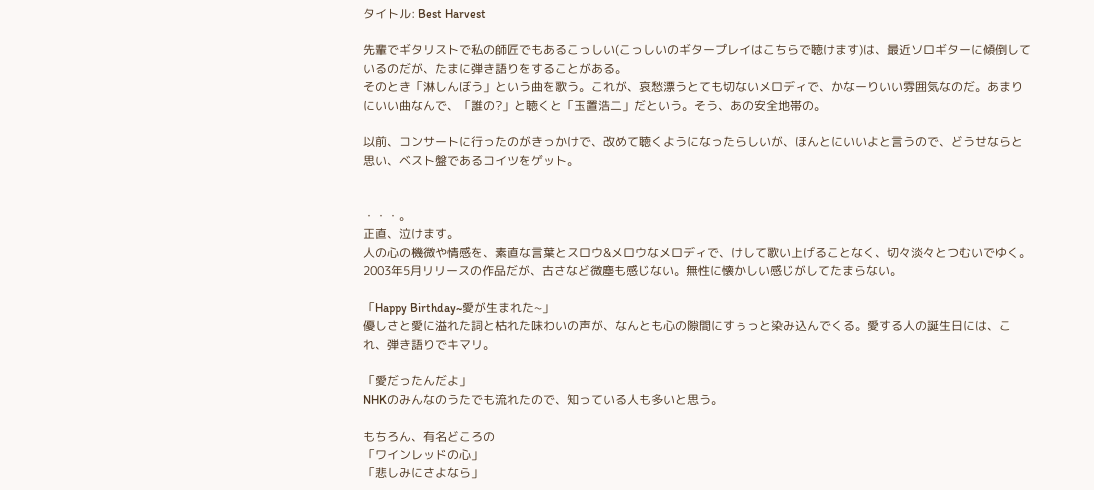タイトル: Best Harvest

先輩でギタリストで私の師匠でもあるこっしい(こっしいのギタープレイはこちらで聴けます)は、最近ソロギターに傾倒しているのだが、たまに弾き語りをすることがある。
そのとき「淋しんぼう」という曲を歌う。これが、哀愁漂うとても切ないメロディで、かなーりいい雰囲気なのだ。あまりにいい曲なんで、「誰の?」と聴くと「玉置浩二」だという。そう、あの安全地帯の。

以前、コンサートに行ったのがきっかけで、改めて聴くようになったらしいが、ほんとにいいよと言うので、どうせならと思い、ベスト盤であるコイツをゲット。


・・・。
正直、泣けます。
人の心の機微や情感を、素直な言葉とスロウ&メロウなメロディで、けして歌い上げることなく、切々淡々とつむいでゆく。
2003年5月リリースの作品だが、古さなど微塵も感じない。無性に懐かしい感じがしてたまらない。

「Happy Birthday~愛が生まれた~」
優しさと愛に溢れた詞と枯れた味わいの声が、なんとも心の隙間にすぅっと染み込んでくる。愛する人の誕生日には、これ、弾き語りでキマリ。

「愛だったんだよ」
NHKのみんなのうたでも流れたので、知っている人も多いと思う。

もちろん、有名どころの
「ワインレッドの心」
「悲しみにさよなら」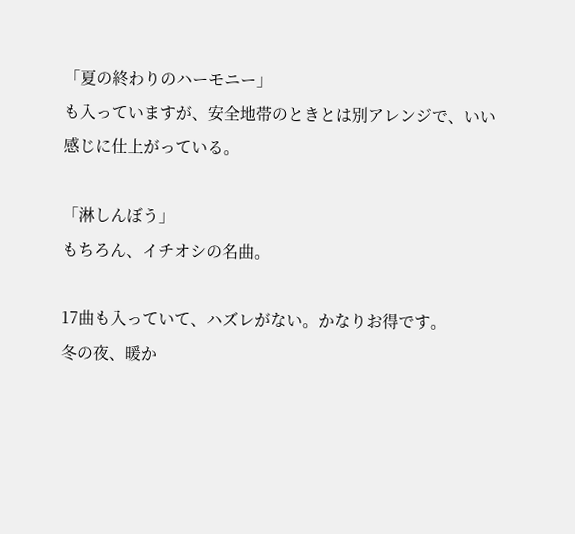「夏の終わりのハーモニー」
も入っていますが、安全地帯のときとは別アレンジで、いい感じに仕上がっている。

「淋しんぼう」
もちろん、イチオシの名曲。

17曲も入っていて、ハズレがない。かなりお得です。
冬の夜、暖か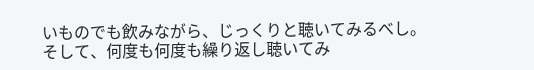いものでも飲みながら、じっくりと聴いてみるべし。
そして、何度も何度も繰り返し聴いてみ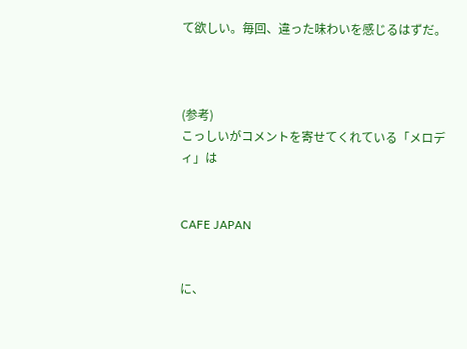て欲しい。毎回、違った味わいを感じるはずだ。



(参考)
こっしいがコメントを寄せてくれている「メロディ」は


CAFE JAPAN


に、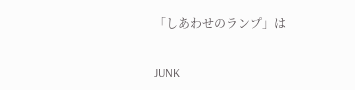「しあわせのランプ」は


JUNK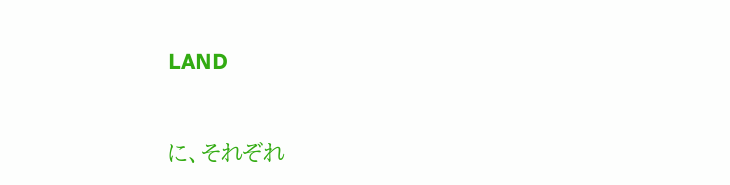LAND


に、それぞれ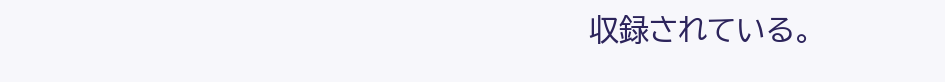収録されている。